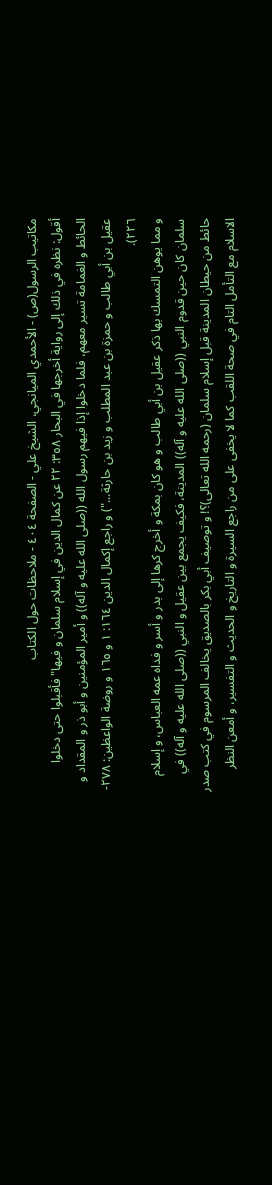مكاتيب الرسول(ص) - الأحمدي الميانجي، الشيخ علي - الصفحة ٤٠٤ - ملاحظات حول الكتاب
أقول: نظره في ذلك إلى رواية أخرجها في البحار ٣٥٨: ٢٢ عن كمال الدين في إسلام سلمان و فيها" فأقبلوا حتى دخلوا الحائط و الغمامة تسير معهم، فلما دخلوا إذا فيهم رسول الله ((صلى الله عليه و آله)) و أمير المؤمنين و أبو ذر و المقداد و عقيل بن أبي طالب و حمزة بن عبد المطلب و زيد بن حارثة...") و راجع إكمال الدين ١٦٤: ١ و ١٦٥ و روضة الواعظين: ٢٧٨- ٢٢٦).
و مما يوهن التمسك بها ذكر عقيل بن أبي طالب و هو كان بمكة و أخرج كرها إلى بدر و أسر و فداه عمه العباس، و إسلام سلمان كان حين قدوم النبي ((صلى الله عليه و آله)) المدينة، فكيف يجمع بين عقيل و النبي ((صلى الله عليه و آله)) في حائط من حيطان المدينة قبل إسلام سلمان (رحمه الله تعالى)؟! و توصيف أبي بكر بالصديق يخالف المرسوم في كتب صدر الاسلام مع التأمل التام في صحة اللقب كما لا يخفى على من راجع السيرة و التاريخ و الحديث و التفسير، و أمعن النظر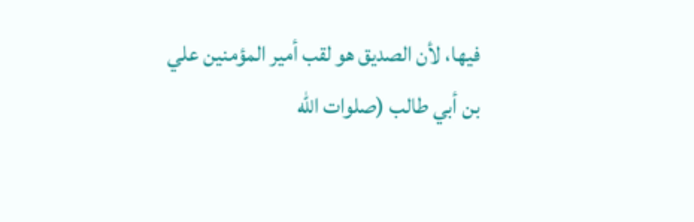فيها، لأن الصديق هو لقب أمير المؤمنين علي بن أبي طالب (صلوات الله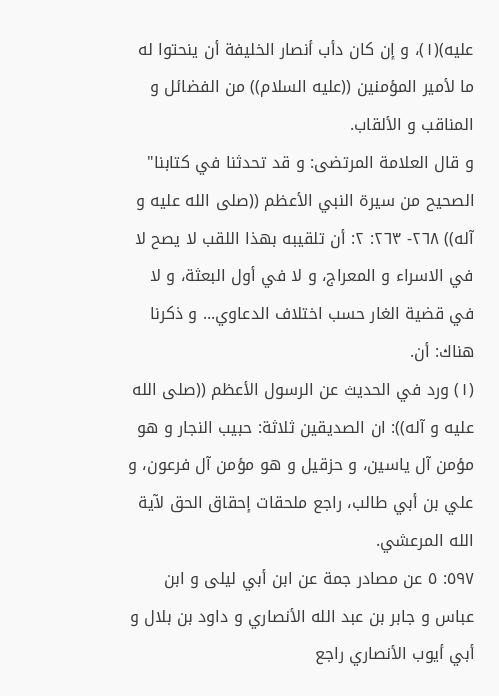عليه)(١)، و إن كان دأب أنصار الخليفة أن ينحتوا له ما لأمير المؤمنين ((عليه السلام)) من الفضائل و المناقب و الألقاب.
و قال العلامة المرتضى: و قد تحدثنا في كتابنا" الصحيح من سيرة النبي الأعظم ((صلى الله عليه و آله)) ٢٦٨- ٢٦٣: ٢: أن تلقيبه بهذا اللقب لا يصح لا في الاسراء و المعراج، و لا في أول البعثة، و لا في قضية الغار حسب اختلاف الدعاوي... و ذكرنا هناك: أن.
(١) ورد في الحديث عن الرسول الأعظم ((صلى الله عليه و آله)): ان الصديقين ثلاثة: حبيب النجار و هو مؤمن آل ياسين، و حزقيل و هو مؤمن آل فرعون، و علي بن أبي طالب، راجع ملحقات إحقاق الحق لآية الله المرعشي.
٥٩٧: ٥ عن مصادر جمة عن ابن أبي ليلى و ابن عباس و جابر بن عبد الله الأنصاري و داود بن بلال و أبي أيوب الأنصاري راجع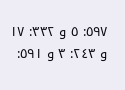٥٩٧: ٥ و ٣٣٢: ١٧ و ٢٤٣: ٣ و ٥٩١: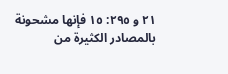٢١ و ٢٩٥: ١٥ فإنها مشحونة بالمصادر الكثيرة من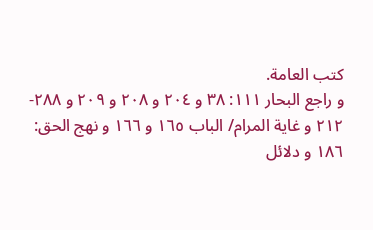كتب العامة.
و راجع البحار ١١١: ٣٨ و ٢٠٤ و ٢٠٨ و ٢٠٩ و ٢٨٨- ٢١٢ و غاية المرام/ الباب ١٦٥ و ١٦٦ و نهج الحق: ١٨٦ و دلائل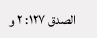الصدق ١٢٧: ٢ و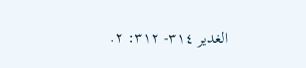الغدير ٣١٤- ٣١٢: ٢.